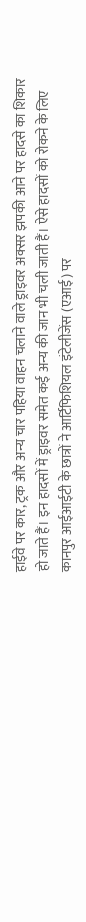हाईवे पर कार, ट्रक और अन्य चार पहिया वाहन चलाने वाले ड्राइवर अक्सर झपकी आने पर हादसे का शिकार हो जाते हैं। इन हादसों में ड्राइवर समेत कई अन्य की जान भी चली जाती हैं। ऐसे हादसों को रोकने के लिए कानपुर आईआईटी के छात्रों ने आर्टिफिशियल इंटेलीजेंस (एआई) पर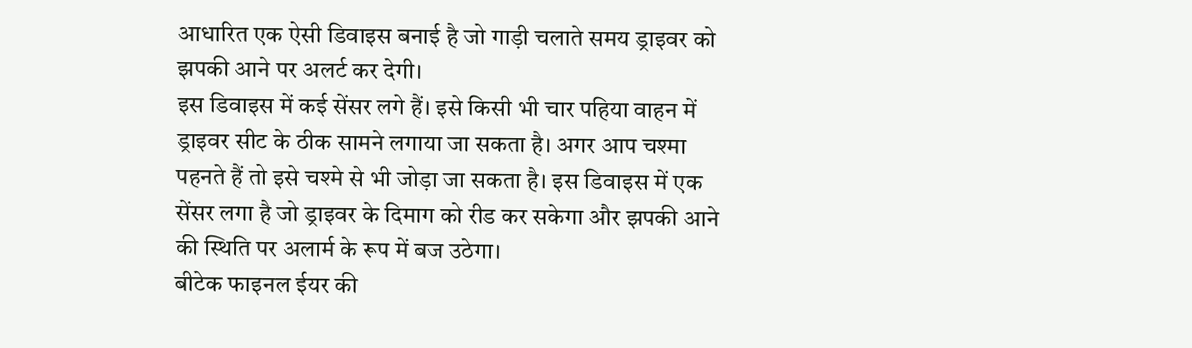आधारित एक ऐसी डिवाइस बनाई है जो गाड़ी चलाते समय ड्राइवर को झपकी आने पर अलर्ट कर देगी।
इस डिवाइस में कई सेंसर लगे हैं। इसे किसी भी चार पहिया वाहन में ड्राइवर सीट के ठीक सामने लगाया जा सकता है। अगर आप चश्मा पहनते हैं तो इसे चश्मे से भी जोड़ा जा सकता है। इस डिवाइस में एक सेंसर लगा है जो ड्राइवर के दिमाग को रीड कर सकेगा और झपकी आने की स्थिति पर अलार्म के रूप में बज उठेगा।
बीटेक फाइनल ईयर की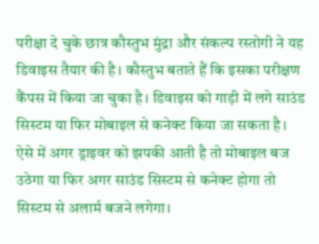परीक्षा दे चुके छात्र कौस्तुभ मुंद्रा और संकल्प रस्तोगी ने यह डिवाइस तैयार की है। कौस्तुभ बताते हैं कि इसका परीक्षण कैंपस में किया जा चुका है। डिवाइस को गाड़ी में लगे साउंड सिस्टम या फिर मोबाइल से कनेक्ट किया जा सकता है।
ऐसे में अगर ड्राइवर को झपकी आती है तो मोबाइल बज उठेगा या फिर अगर साउंड सिस्टम से कनेक्ट होगा तो सिस्टम से अलार्म बजने लगेगा।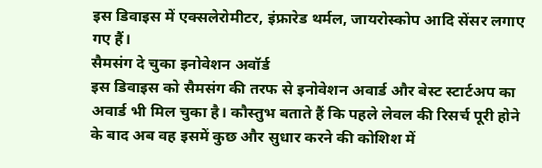इस डिवाइस में एक्सलेरोमीटर, इंफ्रारेड थर्मल, जायरोस्कोप आदि सेंसर लगाए गए हैं।
सैमसंग दे चुका इनोवेशन अवॉर्ड
इस डिवाइस को सैमसंग की तरफ से इनोवेशन अवार्ड और बेस्ट स्टार्टअप का अवार्ड भी मिल चुका है। कौस्तुभ बताते हैं कि पहले लेवल की रिसर्च पूरी होने के बाद अब वह इसमें कुछ और सुधार करने की कोशिश में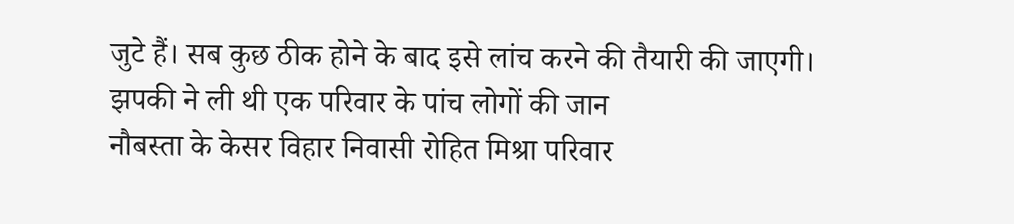जुटे हैं। सब कुछ ठीक होने के बाद इसे लांच करने की तैयारी की जाएगी।
झपकी ने ली थी एक परिवार के पांच लोगों की जान
नौबस्ता के केसर विहार निवासी रोहित मिश्रा परिवार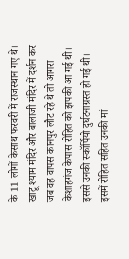के 11 लोगों केसाथ फरवरी में राजस्थान गए थे। खाटू श्याम मंदिर और बालाजी मंदिर में दर्शन कर जब वह वापस कानपुर लौट रहे थे तो आगरा केशाहगंज केपास रोहित को झपकी आ गई थी। इससे उनकी स्कॉर्पियो दुर्घटनाग्रस्त हो गई थी। इसमें रोहित सहित उनकी मां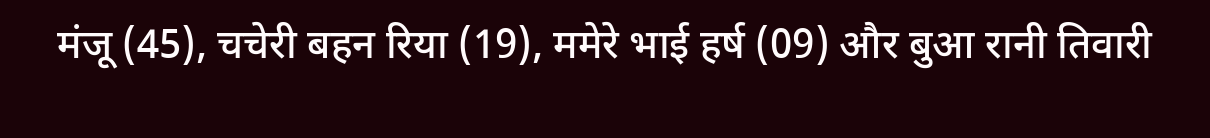मंजू (45), चचेरी बहन रिया (19), ममेरे भाई हर्ष (09) और बुआ रानी तिवारी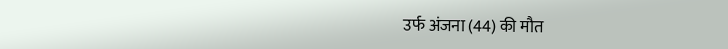उर्फ अंजना (44) की मौत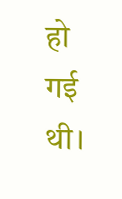हो गई थी।